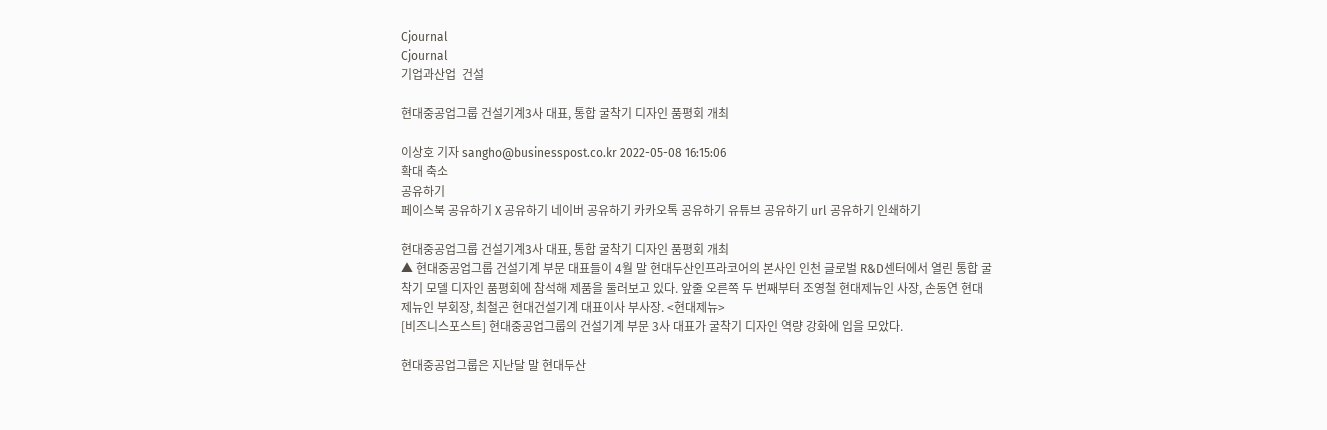Cjournal
Cjournal
기업과산업  건설

현대중공업그룹 건설기계3사 대표, 통합 굴착기 디자인 품평회 개최

이상호 기자 sangho@businesspost.co.kr 2022-05-08 16:15:06
확대 축소
공유하기
페이스북 공유하기 X 공유하기 네이버 공유하기 카카오톡 공유하기 유튜브 공유하기 url 공유하기 인쇄하기

현대중공업그룹 건설기계3사 대표, 통합 굴착기 디자인 품평회 개최
▲ 현대중공업그룹 건설기계 부문 대표들이 4월 말 현대두산인프라코어의 본사인 인천 글로벌 R&D센터에서 열린 통합 굴착기 모델 디자인 품평회에 참석해 제품을 둘러보고 있다. 앞줄 오른쪽 두 번째부터 조영철 현대제뉴인 사장, 손동연 현대제뉴인 부회장, 최철곤 현대건설기계 대표이사 부사장. <현대제뉴>
[비즈니스포스트] 현대중공업그룹의 건설기계 부문 3사 대표가 굴착기 디자인 역량 강화에 입을 모았다.

현대중공업그룹은 지난달 말 현대두산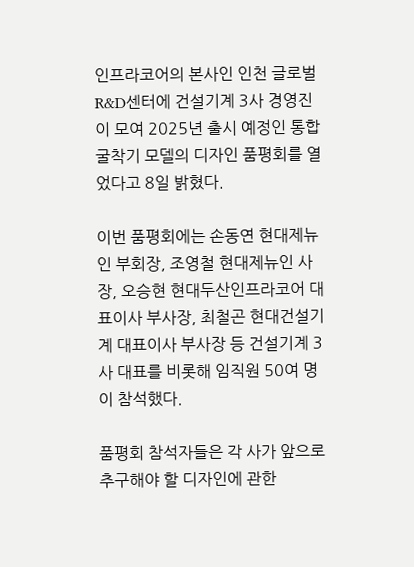인프라코어의 본사인 인천 글로벌 R&D센터에 건설기계 3사 경영진이 모여 2025년 출시 예정인 통합 굴착기 모델의 디자인 품평회를 열었다고 8일 밝혔다.

이번 품평회에는 손동연 현대제뉴인 부회장, 조영철 현대제뉴인 사장, 오승현 현대두산인프라코어 대표이사 부사장, 최철곤 현대건설기계 대표이사 부사장 등 건설기계 3사 대표를 비롯해 임직원 50여 명이 참석했다.

품평회 참석자들은 각 사가 앞으로 추구해야 할 디자인에 관한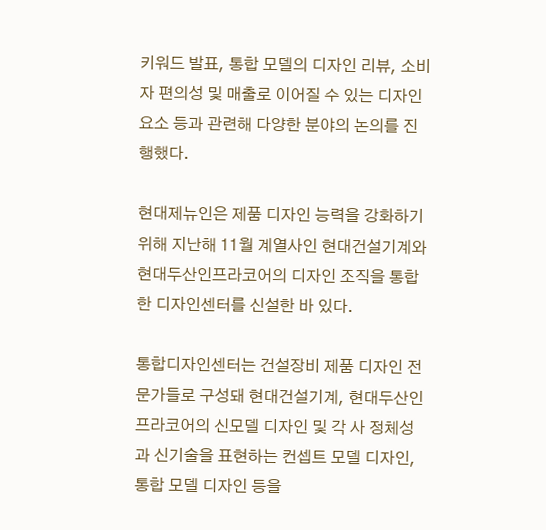키워드 발표, 통합 모델의 디자인 리뷰, 소비자 편의성 및 매출로 이어질 수 있는 디자인 요소 등과 관련해 다양한 분야의 논의를 진행했다.

현대제뉴인은 제품 디자인 능력을 강화하기 위해 지난해 11월 계열사인 현대건설기계와 현대두산인프라코어의 디자인 조직을 통합한 디자인센터를 신설한 바 있다.

통합디자인센터는 건설장비 제품 디자인 전문가들로 구성돼 현대건설기계, 현대두산인프라코어의 신모델 디자인 및 각 사 정체성과 신기술을 표현하는 컨셉트 모델 디자인, 통합 모델 디자인 등을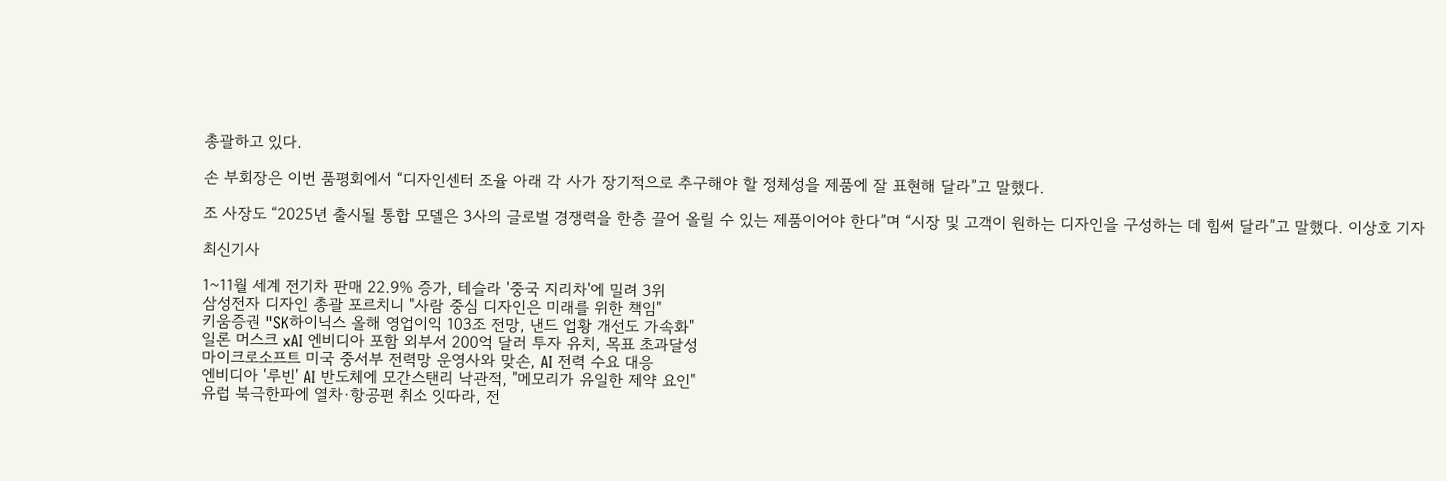총괄하고 있다.

손 부회장은 이번 품평회에서 “디자인센터 조율 아래 각 사가 장기적으로 추구해야 할 정체성을 제품에 잘 표현해 달라”고 말했다.

조 사장도 “2025년 출시될 통합 모델은 3사의 글로벌 경쟁력을 한층 끌어 올릴 수 있는 제품이어야 한다”며 “시장 및 고객이 원하는 디자인을 구성하는 데 힘써 달라”고 말했다. 이상호 기자

최신기사

1~11월 세계 전기차 판매 22.9% 증가, 테슬라 '중국 지리차'에 밀려 3위
삼성전자 디자인 총괄 포르치니 "사람 중심 디자인은 미래를 위한 책임"
키움증권 "SK하이닉스 올해 영업이익 103조 전망, 낸드 업황 개선도 가속화"
일론 머스크 xAI 엔비디아 포함 외부서 200억 달러 투자 유치, 목표 초과달성
마이크로소프트 미국 중서부 전력망 운영사와 맞손, AI 전력 수요 대응
엔비디아 '루빈' AI 반도체에 모간스탠리 낙관적, "메모리가 유일한 제약 요인"
유럽 북극한파에 열차·항공편 취소 잇따라, 전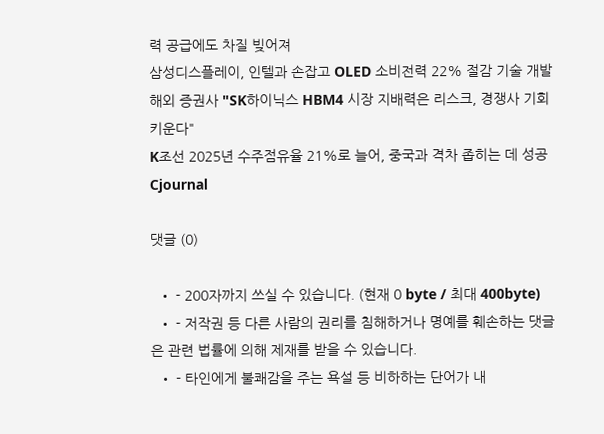력 공급에도 차질 빚어져
삼성디스플레이, 인텔과 손잡고 OLED 소비전력 22% 절감 기술 개발
해외 증권사 "SK하이닉스 HBM4 시장 지배력은 리스크, 경쟁사 기회 키운다"
K조선 2025년 수주점유율 21%로 늘어, 중국과 격차 좁히는 데 성공
Cjournal

댓글 (0)

  • - 200자까지 쓰실 수 있습니다. (현재 0 byte / 최대 400byte)
  • - 저작권 등 다른 사람의 권리를 침해하거나 명예를 훼손하는 댓글은 관련 법률에 의해 제재를 받을 수 있습니다.
  • - 타인에게 불쾌감을 주는 욕설 등 비하하는 단어가 내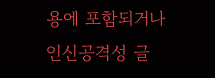용에 포함되거나 인신공격성 글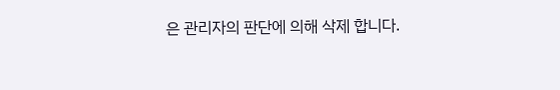은 관리자의 판단에 의해 삭제 합니다.